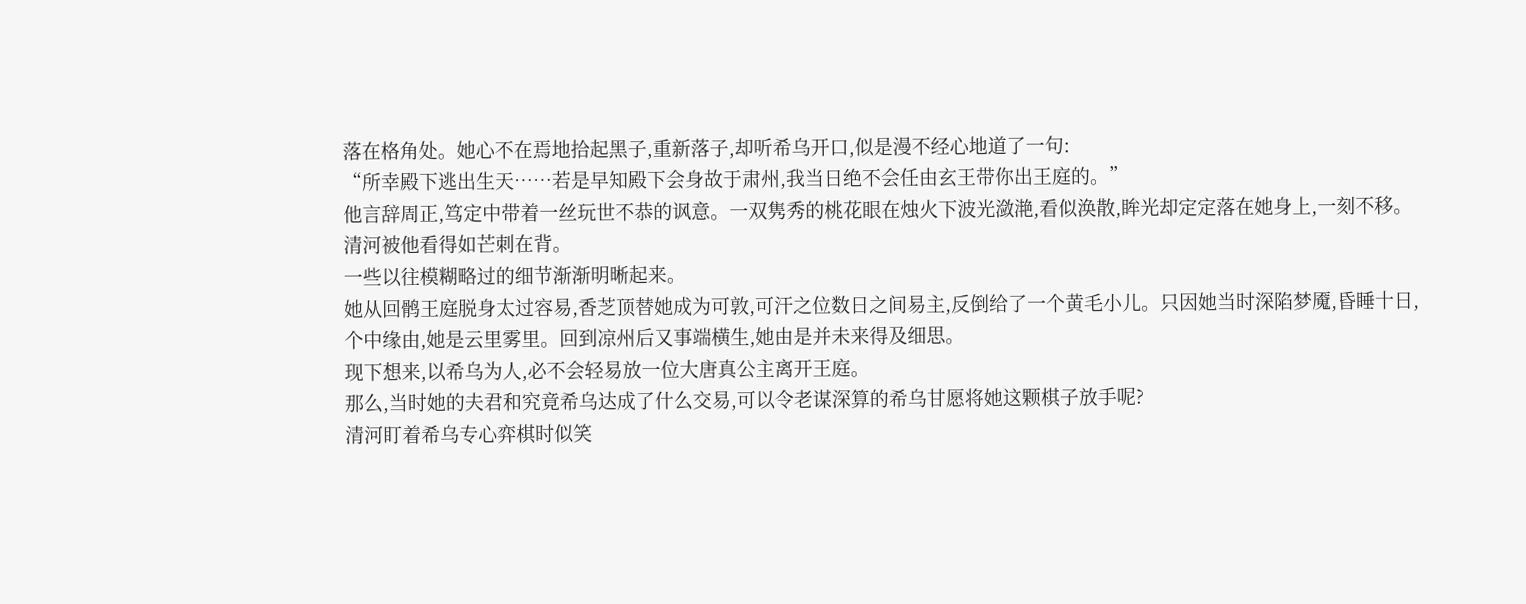落在格角处。她心不在焉地拾起黑子,重新落子,却听希乌开口,似是漫不经心地道了一句:
“所幸殿下逃出生天……若是早知殿下会身故于肃州,我当日绝不会任由玄王带你出王庭的。”
他言辞周正,笃定中带着一丝玩世不恭的讽意。一双隽秀的桃花眼在烛火下波光潋滟,看似涣散,眸光却定定落在她身上,一刻不移。
清河被他看得如芒刺在背。
一些以往模糊略过的细节渐渐明晰起来。
她从回鹘王庭脱身太过容易,香芝顶替她成为可敦,可汗之位数日之间易主,反倒给了一个黄毛小儿。只因她当时深陷梦魇,昏睡十日,个中缘由,她是云里雾里。回到凉州后又事端横生,她由是并未来得及细思。
现下想来,以希乌为人,必不会轻易放一位大唐真公主离开王庭。
那么,当时她的夫君和究竟希乌达成了什么交易,可以令老谋深算的希乌甘愿将她这颗棋子放手呢?
清河盯着希乌专心弈棋时似笑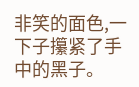非笑的面色,一下子攥紧了手中的黑子。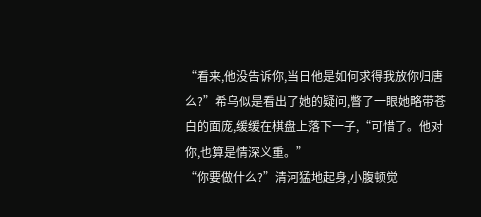“看来,他没告诉你,当日他是如何求得我放你归唐么?”希乌似是看出了她的疑问,瞥了一眼她略带苍白的面庞,缓缓在棋盘上落下一子,“可惜了。他对你,也算是情深义重。”
“你要做什么?”清河猛地起身,小腹顿觉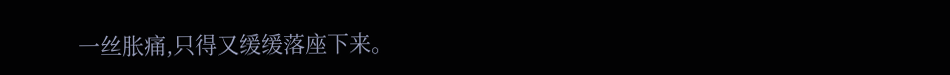一丝胀痛,只得又缓缓落座下来。